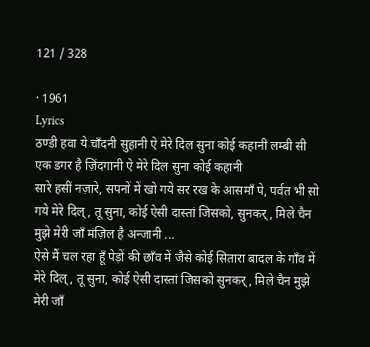121 / 328

· 1961
Lyrics
ठण्डी हवा ये चाँदनी सुहानी ऐ मेरे दिल सुना कोई कहानी लम्बी सी एक डगर है ज़िंदगानी ऐ मेरे दिल सुना कोई कहानी
सारे हसीं नज़ारे, सपनों में खो गये सर रख के आसमाँ पे, पर्वत भी सो गये मेरे दिल्, तू सुना, कोई ऐसी दास्तां जिसको, सुनकर्, मिले चैन मुझे मेरी जाँ मंज़िल है अन्जानी ...
ऐसे मैं चल रहा हूँ पेड़ों की छाँव में जैसे कोई सितारा बादल के गाँव में मेरे दिल्, तू सुना, कोई ऐसी दास्तां जिसको सुनकर्, मिले चैन मुझे मेरी जाँ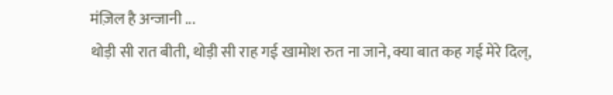मंज़िल है अन्जानी ...
थोड़ी सी रात बीती, थोड़ी सी राह गई खामोश रुत ना जाने, क्या बात कह गई मेरे दिल्,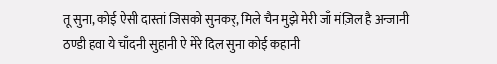तू सुना, कोई ऐसी दास्तां जिसको सुनकर्, मिले चैन मुझे मेरी जाँ मंज़िल है अन्जानी
ठण्डी हवा ये चाँदनी सुहानी ऐ मेरे दिल सुना कोई कहानी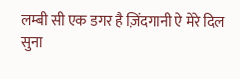लम्बी सी एक डगर है ज़िंदगानी ऐ मेरे दिल सुना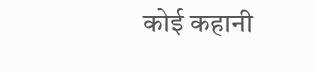कोई कहानी